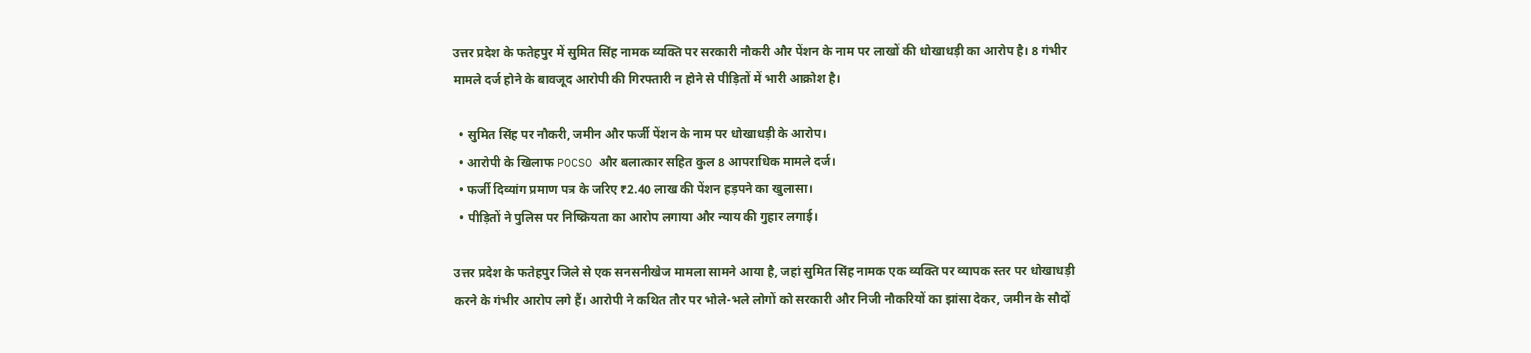उत्तर प्रदेश के फतेहपुर में सुमित सिंह नामक व्यक्ति पर सरकारी नौकरी और पेंशन के नाम पर लाखों की धोखाधड़ी का आरोप है। 8 गंभीर मामले दर्ज होने के बावजूद आरोपी की गिरफ्तारी न होने से पीड़ितों में भारी आक्रोश है।

  • सुमित सिंह पर नौकरी, जमीन और फर्जी पेंशन के नाम पर धोखाधड़ी के आरोप।
  • आरोपी के खिलाफ POCSO और बलात्कार सहित कुल 8 आपराधिक मामले दर्ज।
  • फर्जी दिव्यांग प्रमाण पत्र के जरिए ₹2.40 लाख की पेंशन हड़पने का खुलासा।
  • पीड़ितों ने पुलिस पर निष्क्रियता का आरोप लगाया और न्याय की गुहार लगाई।

उत्तर प्रदेश के फतेहपुर जिले से एक सनसनीखेज मामला सामने आया है, जहां सुमित सिंह नामक एक व्यक्ति पर व्यापक स्तर पर धोखाधड़ी करने के गंभीर आरोप लगे हैं। आरोपी ने कथित तौर पर भोले-भले लोगों को सरकारी और निजी नौकरियों का झांसा देकर, जमीन के सौदों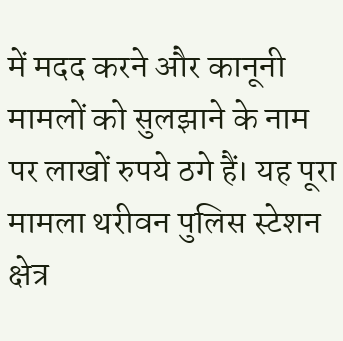में मदद करने और कानूनी मामलों को सुलझाने के नाम पर लाखों रुपये ठगे हैं। यह पूरा मामला थरीवन पुलिस स्टेशन क्षेत्र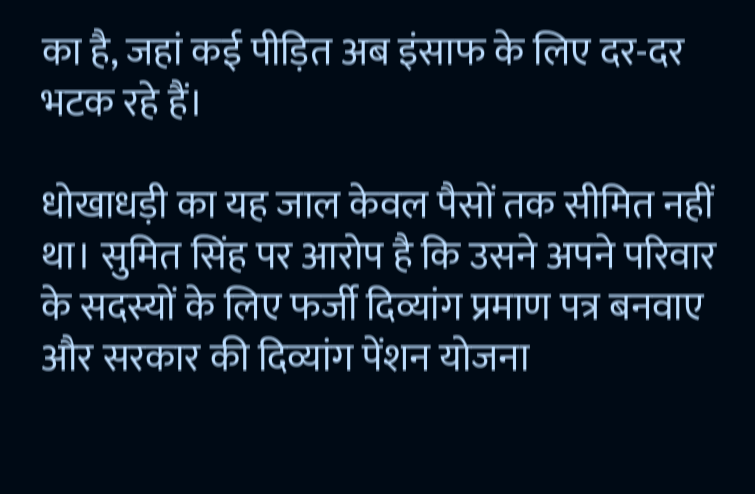का है, जहां कई पीड़ित अब इंसाफ के लिए दर-दर भटक रहे हैं।

धोखाधड़ी का यह जाल केवल पैसों तक सीमित नहीं था। सुमित सिंह पर आरोप है कि उसने अपने परिवार के सदस्यों के लिए फर्जी दिव्यांग प्रमाण पत्र बनवाए और सरकार की दिव्यांग पेंशन योजना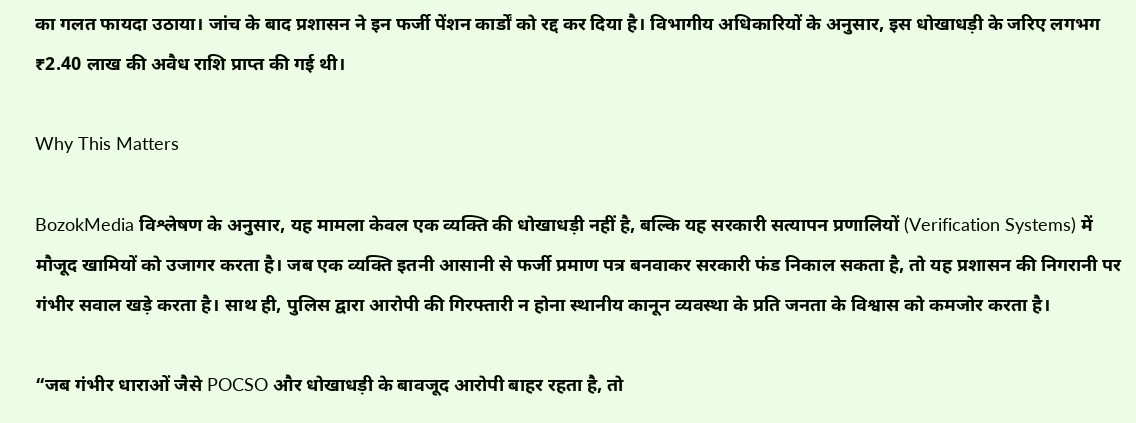का गलत फायदा उठाया। जांच के बाद प्रशासन ने इन फर्जी पेंशन कार्डों को रद्द कर दिया है। विभागीय अधिकारियों के अनुसार, इस धोखाधड़ी के जरिए लगभग ₹2.40 लाख की अवैध राशि प्राप्त की गई थी।

Why This Matters

BozokMedia विश्लेषण के अनुसार, यह मामला केवल एक व्यक्ति की धोखाधड़ी नहीं है, बल्कि यह सरकारी सत्यापन प्रणालियों (Verification Systems) में मौजूद खामियों को उजागर करता है। जब एक व्यक्ति इतनी आसानी से फर्जी प्रमाण पत्र बनवाकर सरकारी फंड निकाल सकता है, तो यह प्रशासन की निगरानी पर गंभीर सवाल खड़े करता है। साथ ही, पुलिस द्वारा आरोपी की गिरफ्तारी न होना स्थानीय कानून व्यवस्था के प्रति जनता के विश्वास को कमजोर करता है।

“जब गंभीर धाराओं जैसे POCSO और धोखाधड़ी के बावजूद आरोपी बाहर रहता है, तो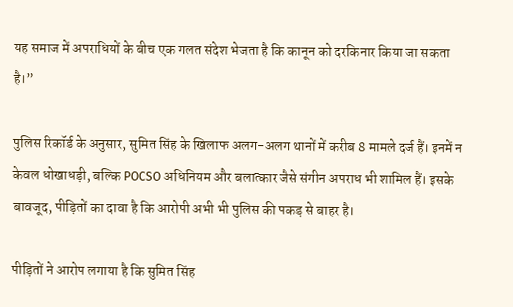यह समाज में अपराधियों के बीच एक गलत संदेश भेजता है कि कानून को दरकिनार किया जा सकता है।”

पुलिस रिकॉर्ड के अनुसार, सुमित सिंह के खिलाफ अलग-अलग थानों में करीब 8 मामले दर्ज हैं। इनमें न केवल धोखाधड़ी, बल्कि POCSO अधिनियम और बलात्कार जैसे संगीन अपराध भी शामिल हैं। इसके बावजूद, पीड़ितों का दावा है कि आरोपी अभी भी पुलिस की पकड़ से बाहर है।

पीड़ितों ने आरोप लगाया है कि सुमित सिंह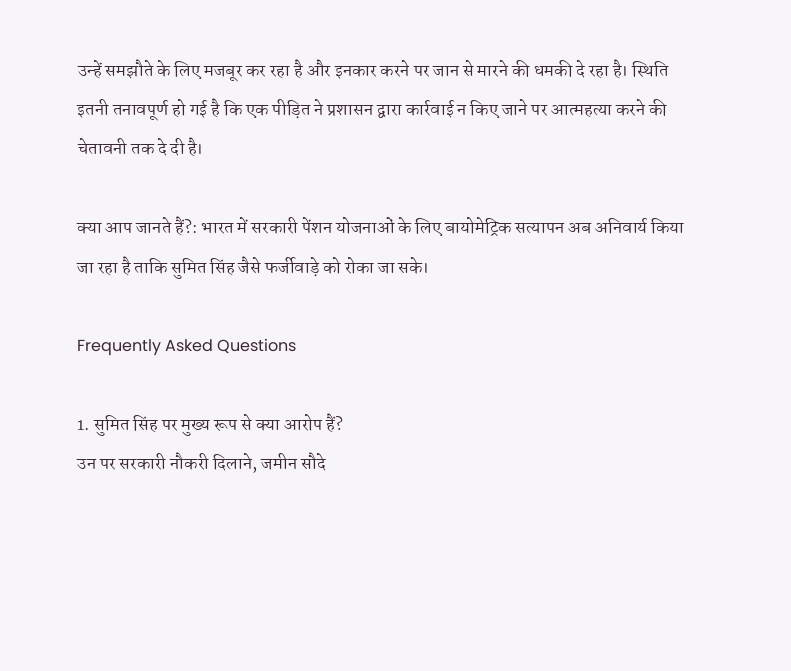उन्हें समझौते के लिए मजबूर कर रहा है और इनकार करने पर जान से मारने की धमकी दे रहा है। स्थिति इतनी तनावपूर्ण हो गई है कि एक पीड़ित ने प्रशासन द्वारा कार्रवाई न किए जाने पर आत्महत्या करने की चेतावनी तक दे दी है।

क्या आप जानते हैं?: भारत में सरकारी पेंशन योजनाओं के लिए बायोमेट्रिक सत्यापन अब अनिवार्य किया जा रहा है ताकि सुमित सिंह जैसे फर्जीवाड़े को रोका जा सके।

Frequently Asked Questions

1. सुमित सिंह पर मुख्य रूप से क्या आरोप हैं?
उन पर सरकारी नौकरी दिलाने, जमीन सौदे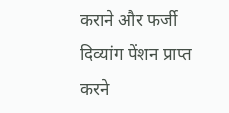कराने और फर्जी दिव्यांग पेंशन प्राप्त करने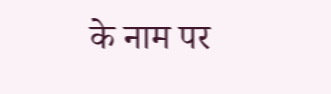के नाम पर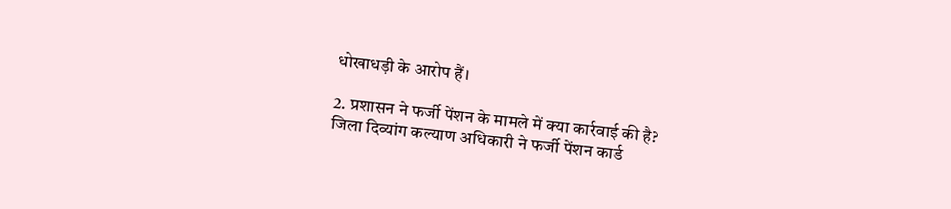धोखाधड़ी के आरोप हैं।

2. प्रशासन ने फर्जी पेंशन के मामले में क्या कार्रवाई की है?
जिला दिव्यांग कल्याण अधिकारी ने फर्जी पेंशन कार्ड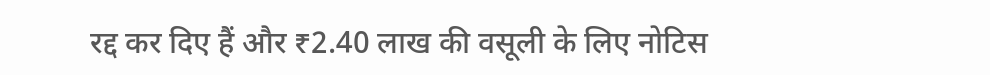रद्द कर दिए हैं और ₹2.40 लाख की वसूली के लिए नोटिस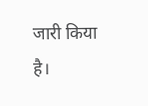जारी किया है।